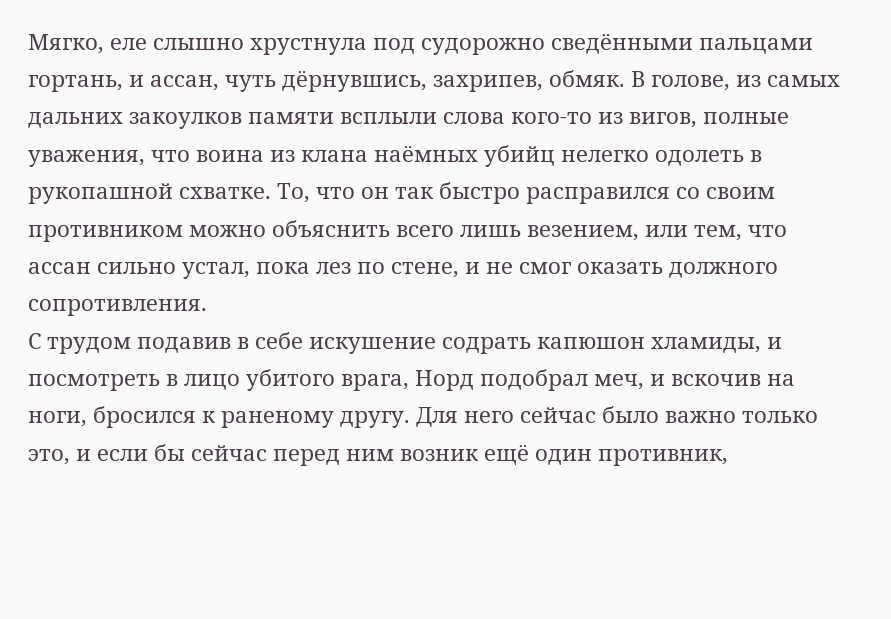Мягко, еле слышно хрустнула под судорожно сведёнными пальцами гортань, и ассан, чуть дёрнувшись, захрипев, обмяк. В голове, из самых дальних закоулков памяти всплыли слова кого-то из вигов, полные уважения, что воина из клана наёмных убийц нелегко одолеть в рукопашной схватке. То, что он так быстро расправился со своим противником можно объяснить всего лишь везением, или тем, что ассан сильно устал, пока лез по стене, и не смог оказать должного сопротивления.
С трудом подавив в себе искушение содрать капюшон хламиды, и посмотреть в лицо убитого врага, Норд подобрал меч, и вскочив на ноги, бросился к раненому другу. Для него сейчас было важно только это, и если бы сейчас перед ним возник ещё один противник,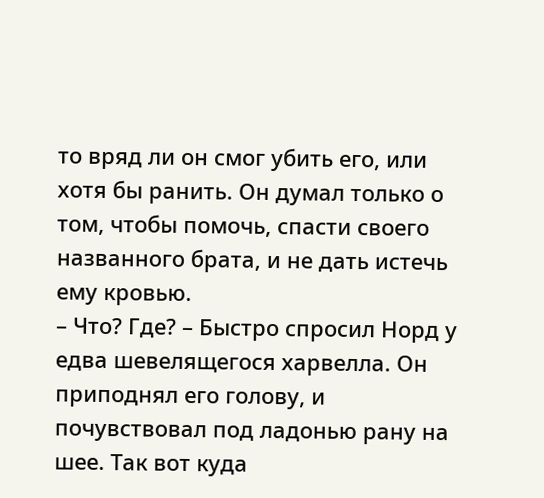то вряд ли он смог убить его, или хотя бы ранить. Он думал только о том, чтобы помочь, спасти своего названного брата, и не дать истечь ему кровью.
– Что? Где? – Быстро спросил Норд у едва шевелящегося харвелла. Он приподнял его голову, и почувствовал под ладонью рану на шее. Так вот куда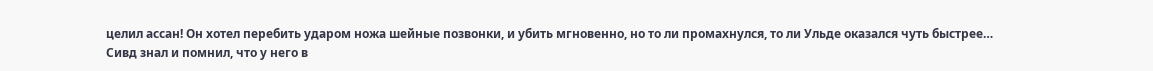целил ассан! Он хотел перебить ударом ножа шейные позвонки, и убить мгновенно, но то ли промахнулся, то ли Ульде оказался чуть быстрее…
Сивд знал и помнил, что у него в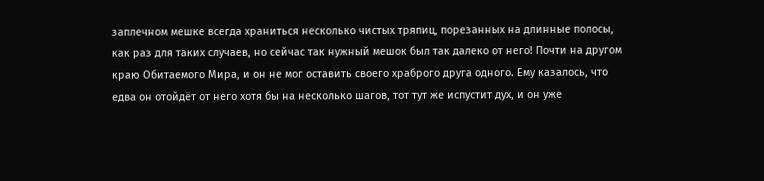заплечном мешке всегда храниться несколько чистых тряпиц, порезанных на длинные полосы, как раз для таких случаев, но сейчас так нужный мешок был так далеко от него! Почти на другом краю Обитаемого Мира, и он не мог оставить своего храброго друга одного. Ему казалось, что едва он отойдёт от него хотя бы на несколько шагов, тот тут же испустит дух, и он уже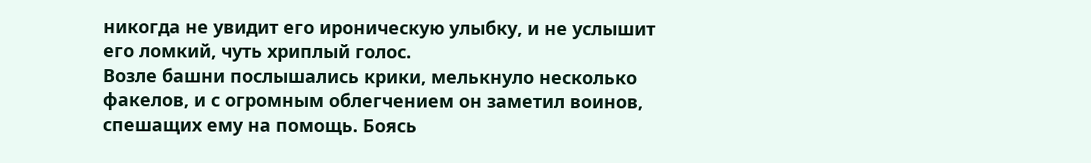никогда не увидит его ироническую улыбку, и не услышит его ломкий, чуть хриплый голос.
Возле башни послышались крики, мелькнуло несколько факелов, и с огромным облегчением он заметил воинов, спешащих ему на помощь. Боясь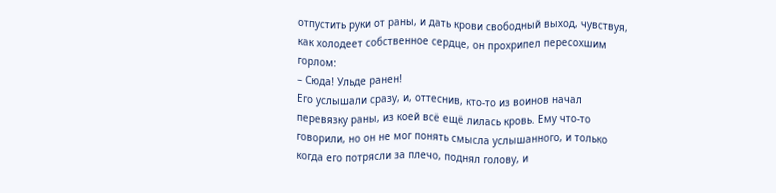отпустить руки от раны, и дать крови свободный выход, чувствуя, как холодеет собственное сердце, он прохрипел пересохшим горлом:
– Сюда! Ульде ранен!
Его услышали сразу, и, оттеснив, кто-то из воинов начал перевязку раны, из коей всё ещё лилась кровь. Ему что-то говорили, но он не мог понять смысла услышанного, и только когда его потрясли за плечо, поднял голову, и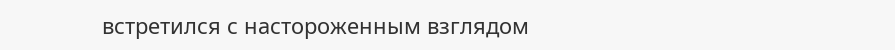встретился с настороженным взглядом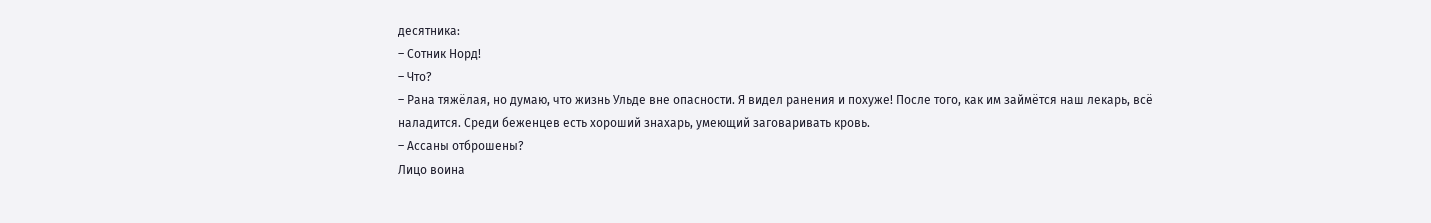десятника:
– Сотник Норд!
– Что?
– Рана тяжёлая, но думаю, что жизнь Ульде вне опасности. Я видел ранения и похуже! После того, как им займётся наш лекарь, всё наладится. Среди беженцев есть хороший знахарь, умеющий заговаривать кровь.
– Ассаны отброшены?
Лицо воина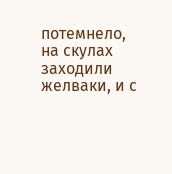потемнело, на скулах заходили желваки, и с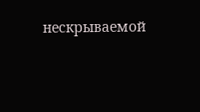нескрываемой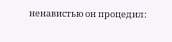ненавистью он процедил: